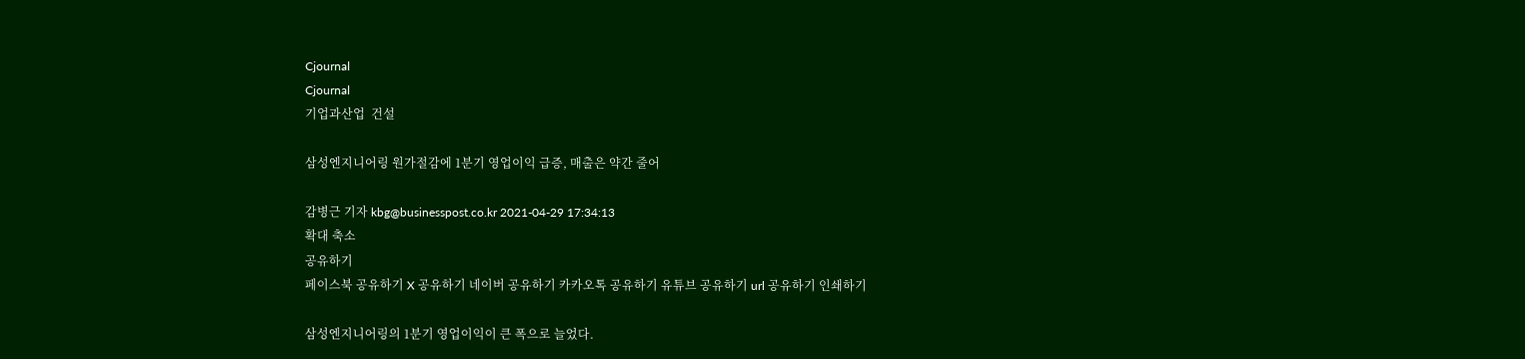Cjournal
Cjournal
기업과산업  건설

삼성엔지니어링 원가절감에 1분기 영업이익 급증, 매출은 약간 줄어

감병근 기자 kbg@businesspost.co.kr 2021-04-29 17:34:13
확대 축소
공유하기
페이스북 공유하기 X 공유하기 네이버 공유하기 카카오톡 공유하기 유튜브 공유하기 url 공유하기 인쇄하기

삼성엔지니어링의 1분기 영업이익이 큰 폭으로 늘었다.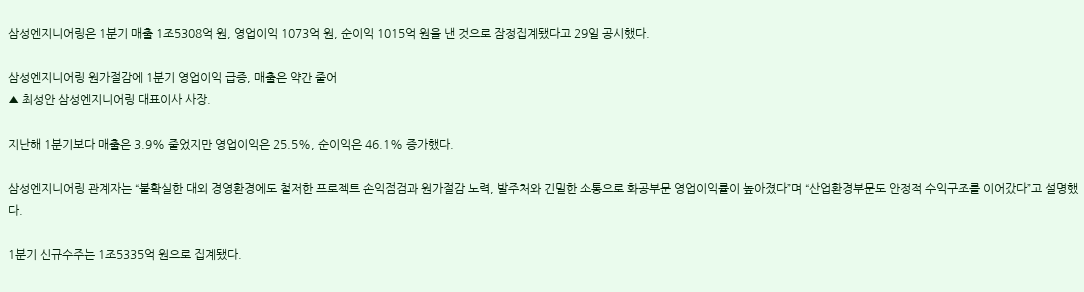삼성엔지니어링은 1분기 매출 1조5308억 원, 영업이익 1073억 원, 순이익 1015억 원을 낸 것으로 잠정집계됐다고 29일 공시했다.

삼성엔지니어링 원가절감에 1분기 영업이익 급증, 매출은 약간 줄어
▲ 최성안 삼성엔지니어링 대표이사 사장.

지난해 1분기보다 매출은 3.9% 줄었지만 영업이익은 25.5%, 순이익은 46.1% 증가했다.

삼성엔지니어링 관계자는 “불확실한 대외 경영환경에도 철저한 프로젝트 손익점검과 원가절감 노력, 발주처와 긴밀한 소통으로 화공부문 영업이익률이 높아졌다”며 “산업환경부문도 안정적 수익구조를 이어갔다”고 설명했다.

1분기 신규수주는 1조5335억 원으로 집계됐다.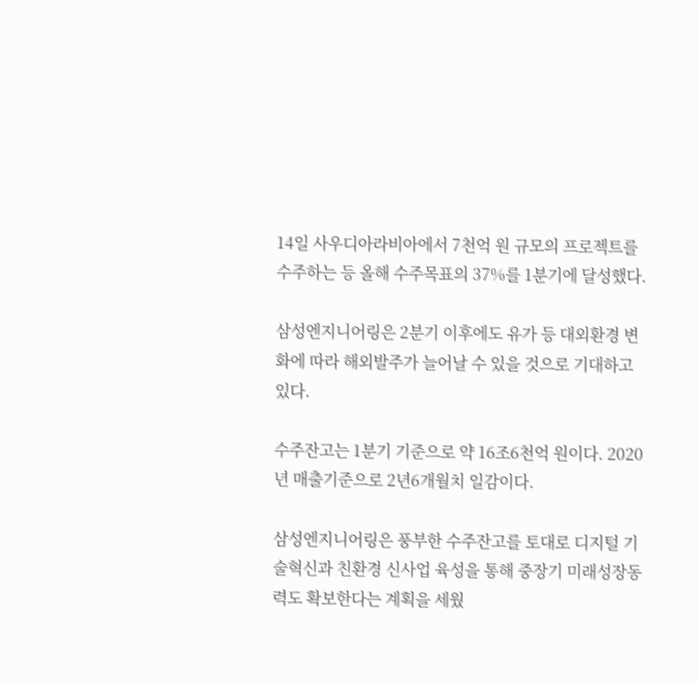14일 사우디아라비아에서 7천억 원 규모의 프로젝트를 수주하는 등 올해 수주목표의 37%를 1분기에 달성했다.

삼성엔지니어링은 2분기 이후에도 유가 등 대외환경 변화에 따라 해외발주가 늘어날 수 있을 것으로 기대하고 있다.

수주잔고는 1분기 기준으로 약 16조6천억 원이다. 2020년 매출기준으로 2년6개월치 일감이다.

삼성엔지니어링은 풍부한 수주잔고를 토대로 디지털 기술혁신과 친환경 신사업 육성을 통해 중장기 미래성장동력도 확보한다는 계획을 세웠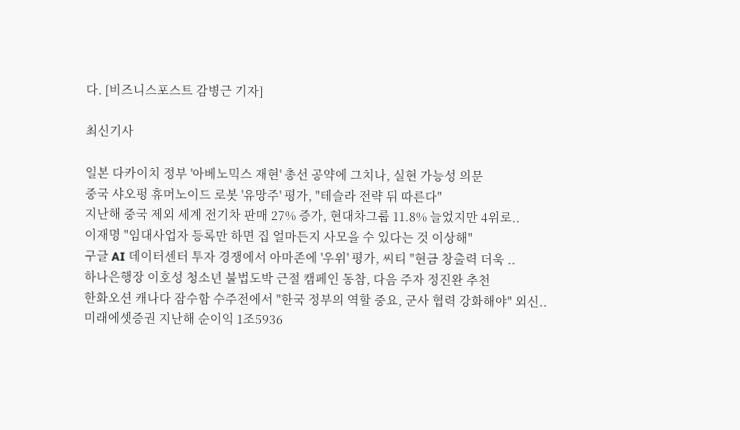다. [비즈니스포스트 감병근 기자]

최신기사

일본 다카이치 정부 '아베노믹스 재현' 총선 공약에 그치나, 실현 가능성 의문
중국 샤오펑 휴머노이드 로봇 '유망주' 평가, "테슬라 전략 뒤 따른다"
지난해 중국 제외 세계 전기차 판매 27% 증가, 현대차그룹 11.8% 늘었지만 4위로..
이재명 "임대사업자 등록만 하면 집 얼마든지 사모을 수 있다는 것 이상해"
구글 AI 데이터센터 투자 경쟁에서 아마존에 '우위' 평가, 씨티 "현금 창출력 더욱 ..
하나은행장 이호성 청소년 불법도박 근절 캠페인 동참, 다음 주자 정진완 추천
한화오션 캐나다 잠수함 수주전에서 "한국 정부의 역할 중요, 군사 협력 강화해야" 외신..
미래에셋증권 지난해 순이익 1조5936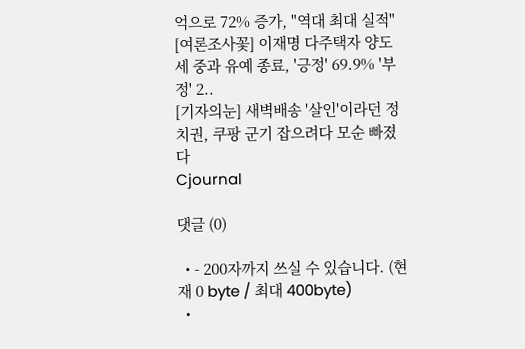억으로 72% 증가, "역대 최대 실적"
[여론조사꽃] 이재명 다주택자 양도세 중과 유예 종료, '긍정' 69.9% '부정' 2..
[기자의눈] 새벽배송 '살인'이라던 정치권, 쿠팡 군기 잡으려다 모순 빠졌다
Cjournal

댓글 (0)

  • - 200자까지 쓰실 수 있습니다. (현재 0 byte / 최대 400byte)
  •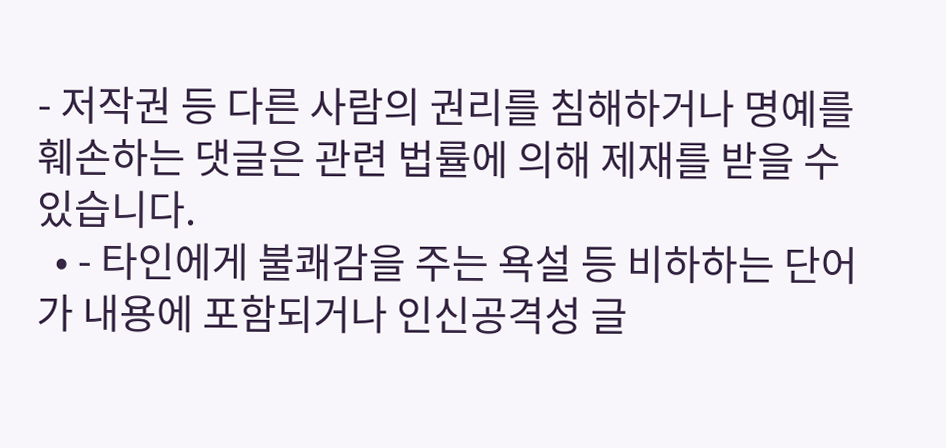- 저작권 등 다른 사람의 권리를 침해하거나 명예를 훼손하는 댓글은 관련 법률에 의해 제재를 받을 수 있습니다.
  • - 타인에게 불쾌감을 주는 욕설 등 비하하는 단어가 내용에 포함되거나 인신공격성 글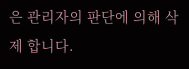은 관리자의 판단에 의해 삭제 합니다.